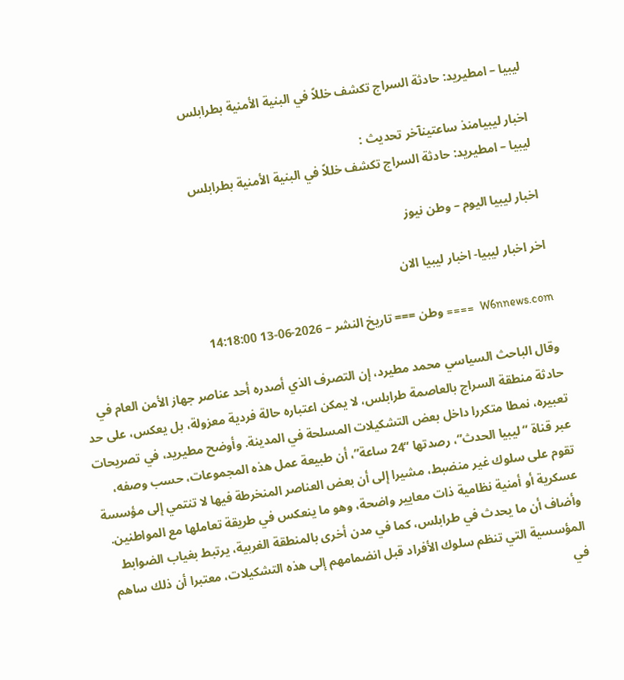ليبيا – امطيريد: حادثة السراج تكشف خللاً في البنية الأمنية بطرابلس

اخبار ليبيامنذ ساعتينآخر تحديث :
ليبيا – امطيريد: حادثة السراج تكشف خللاً في البنية الأمنية بطرابلس

اخبار ليبيا اليوم – وطن نيوز

اخر اخبار ليبيا- اخبار ليبيا الان

W6nnews.com  ==== وطن === تاريخ النشر – 2026-06-13 14:18:00

وقال الباحث السياسي محمد مطيرد، إن التصرف الذي أصدره أحد عناصر جهاز الأمن العام في حادثة منطقة السراج بالعاصمة طرابلس، لا يمكن اعتباره حالة فردية معزولة، بل يعكس، على حد تعبيره، نمطا متكررا داخل بعض التشكيلات المسلحة في المدينة. وأوضح مطيريد، في تصريحات عبر قناة “ليبيا الحدث”، رصدتها “24 ساعة”، أن طبيعة عمل هذه المجموعات، حسب وصفه، تقوم على سلوك غير منضبط، مشيرا إلى أن بعض العناصر المنخرطة فيها لا تنتمي إلى مؤسسة عسكرية أو أمنية نظامية ذات معايير واضحة، وهو ما ينعكس في طريقة تعاملها مع المواطنين. وأضاف أن ما يحدث في طرابلس، كما في مدن أخرى بالمنطقة الغربية، يرتبط بغياب الضوابط المؤسسية التي تنظم سلوك الأفراد قبل انضمامهم إلى هذه التشكيلات، معتبرا أن ذلك ساهم في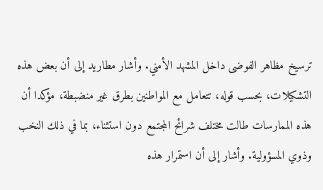ترسيخ مظاهر الفوضى داخل المشهد الأمني. وأشار مطاريد إلى أن بعض هذه التشكيلات، بحسب قوله، تتعامل مع المواطنين بطرق غير منضبطة، مؤكدا أن هذه الممارسات طالت مختلف شرائح المجتمع دون استثناء، بما في ذلك النخب وذوي المسؤولية. وأشار إلى أن استمرار هذه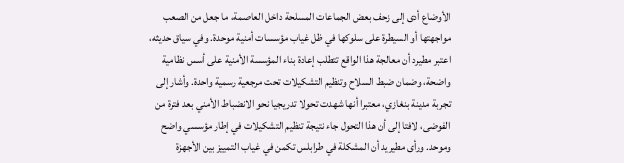الأوضاع أدى إلى زحف بعض الجماعات المسلحة داخل العاصمة، ما جعل من الصعب مواجهتها أو السيطرة على سلوكها في ظل غياب مؤسسات أمنية موحدة. وفي سياق حديثه، اعتبر مطيرد أن معالجة هذا الواقع تتطلب إعادة بناء المؤسسة الأمنية على أسس نظامية واضحة، وضمان ضبط السلاح وتنظيم التشكيلات تحت مرجعية رسمية واحدة. وأشار إلى تجربة مدينة بنغازي، معتبرا أنها شهدت تحولا تدريجيا نحو الانضباط الأمني بعد فترة من الفوضى، لافتا إلى أن هذا التحول جاء نتيجة تنظيم التشكيلات في إطار مؤسسي واضح وموحد. ورأى مطيريد أن المشكلة في طرابلس تكمن في غياب التمييز بين الأجهزة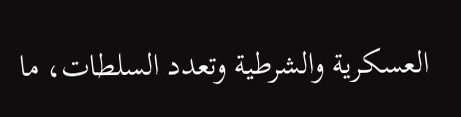العسكرية والشرطية وتعدد السلطات، ما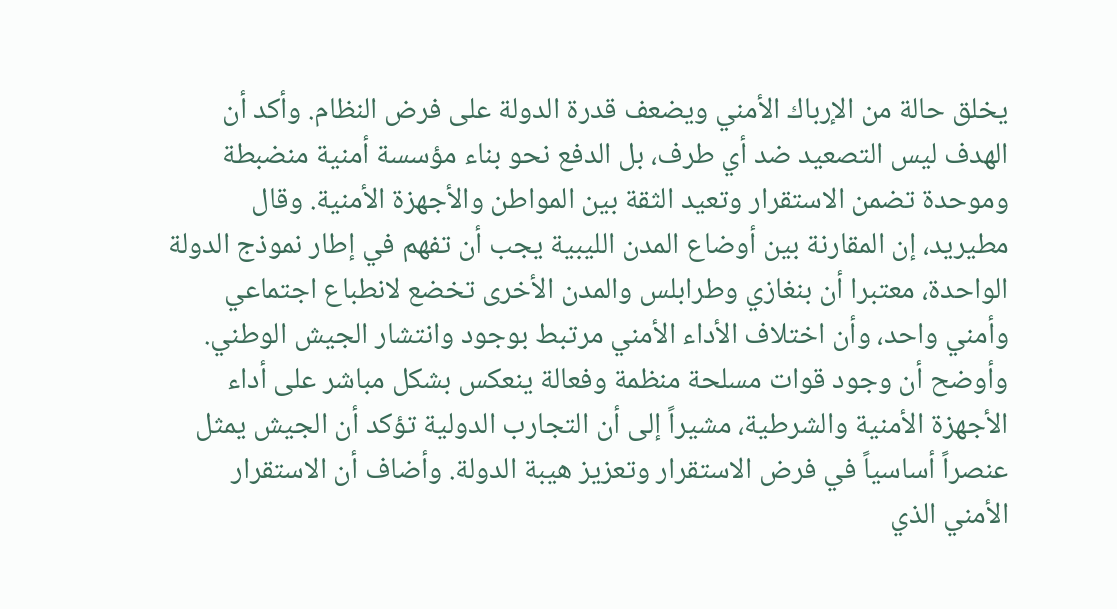يخلق حالة من الإرباك الأمني ويضعف قدرة الدولة على فرض النظام. وأكد أن الهدف ليس التصعيد ضد أي طرف، بل الدفع نحو بناء مؤسسة أمنية منضبطة وموحدة تضمن الاستقرار وتعيد الثقة بين المواطن والأجهزة الأمنية. وقال مطيريد، إن المقارنة بين أوضاع المدن الليبية يجب أن تفهم في إطار نموذج الدولة الواحدة، معتبرا أن بنغازي وطرابلس والمدن الأخرى تخضع لانطباع اجتماعي وأمني واحد، وأن اختلاف الأداء الأمني مرتبط بوجود وانتشار الجيش الوطني. وأوضح أن وجود قوات مسلحة منظمة وفعالة ينعكس بشكل مباشر على أداء الأجهزة الأمنية والشرطية، مشيراً إلى أن التجارب الدولية تؤكد أن الجيش يمثل عنصراً أساسياً في فرض الاستقرار وتعزيز هيبة الدولة. وأضاف أن الاستقرار الأمني الذي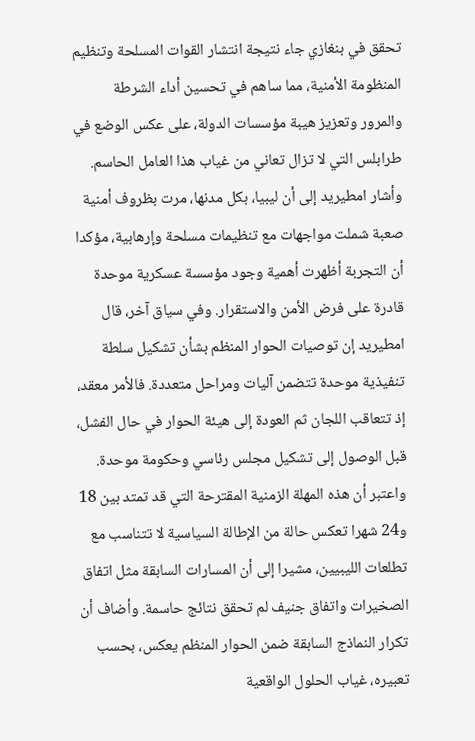تحقق في بنغازي جاء نتيجة انتشار القوات المسلحة وتنظيم المنظومة الأمنية، مما ساهم في تحسين أداء الشرطة والمرور وتعزيز هيبة مؤسسات الدولة، على عكس الوضع في طرابلس التي لا تزال تعاني من غياب هذا العامل الحاسم. وأشار امطيريد إلى أن ليبيا، بكل مدنها، مرت بظروف أمنية صعبة شملت مواجهات مع تنظيمات مسلحة وإرهابية، مؤكدا أن التجربة أظهرت أهمية وجود مؤسسة عسكرية موحدة قادرة على فرض الأمن والاستقرار. وفي سياق آخر، قال امطيريد إن توصيات الحوار المنظم بشأن تشكيل سلطة تنفيذية موحدة تتضمن آليات ومراحل متعددة. فالأمر معقد، إذ تتعاقب اللجان ثم العودة إلى هيئة الحوار في حال الفشل، قبل الوصول إلى تشكيل مجلس رئاسي وحكومة موحدة. واعتبر أن هذه المهلة الزمنية المقترحة التي قد تمتد بين 18 و24 شهرا تعكس حالة من الإطالة السياسية لا تتناسب مع تطلعات الليبيين، مشيرا إلى أن المسارات السابقة مثل اتفاق الصخيرات واتفاق جنيف لم تحقق نتائج حاسمة. وأضاف أن تكرار النماذج السابقة ضمن الحوار المنظم يعكس، بحسب تعبيره، غياب الحلول الواقعية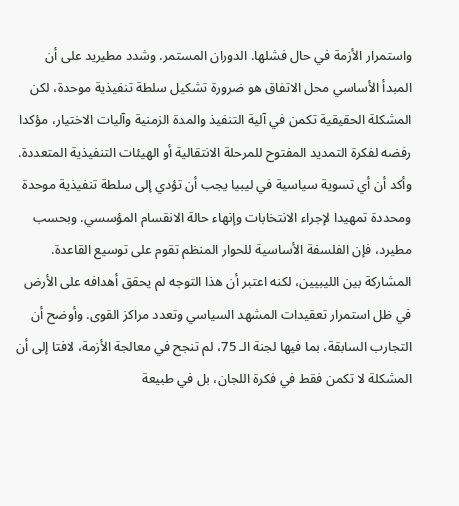واستمرار الأزمة في حال فشلها. الدوران المستمر. وشدد مطيريد على أن المبدأ الأساسي محل الاتفاق هو ضرورة تشكيل سلطة تنفيذية موحدة، لكن المشكلة الحقيقية تكمن في آلية التنفيذ والمدة الزمنية وآليات الاختيار، مؤكدا رفضه لفكرة التمديد المفتوح للمرحلة الانتقالية أو الهيئات التنفيذية المتعددة. وأكد أن أي تسوية سياسية في ليبيا يجب أن تؤدي إلى سلطة تنفيذية موحدة ومحددة تمهيدا لإجراء الانتخابات وإنهاء حالة الانقسام المؤسسي. وبحسب مطيرد، فإن الفلسفة الأساسية للحوار المنظم تقوم على توسيع القاعدة. المشاركة بين الليبيين، لكنه اعتبر أن هذا التوجه لم يحقق أهدافه على الأرض في ظل استمرار تعقيدات المشهد السياسي وتعدد مراكز القوى. وأوضح أن التجارب السابقة، بما فيها لجنة الـ 75، لم تنجح في معالجة الأزمة، لافتا إلى أن المشكلة لا تكمن فقط في فكرة اللجان، بل في طبيعة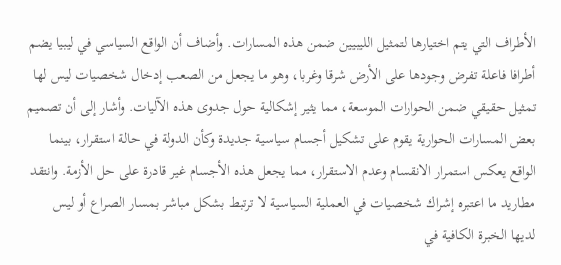الأطراف التي يتم اختيارها لتمثيل الليبيين ضمن هذه المسارات. وأضاف أن الواقع السياسي في ليبيا يضم أطرافا فاعلة تفرض وجودها على الأرض شرقا وغربا، وهو ما يجعل من الصعب إدخال شخصيات ليس لها تمثيل حقيقي ضمن الحوارات الموسعة، مما يثير إشكالية حول جدوى هذه الآليات. وأشار إلى أن تصميم بعض المسارات الحوارية يقوم على تشكيل أجسام سياسية جديدة وكأن الدولة في حالة استقرار، بينما الواقع يعكس استمرار الانقسام وعدم الاستقرار، مما يجعل هذه الأجسام غير قادرة على حل الأزمة. وانتقد مطاريد ما اعتبره إشراك شخصيات في العملية السياسية لا ترتبط بشكل مباشر بمسار الصراع أو ليس لديها الخبرة الكافية في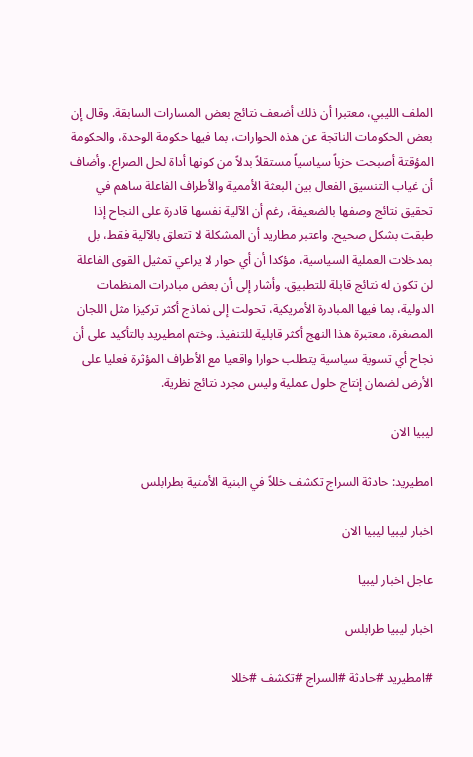الملف الليبي، معتبرا أن ذلك أضعف نتائج بعض المسارات السابقة. وقال إن بعض الحكومات الناتجة عن هذه الحوارات، بما فيها حكومة الوحدة، والحكومة المؤقتة أصبحت حزباً سياسياً مستقلاً بدلاً من كونها أداة لحل الصراع. وأضاف أن غياب التنسيق الفعال بين البعثة الأممية والأطراف الفاعلة ساهم في تحقيق نتائج وصفها بالضعيفة، رغم أن الآلية نفسها قادرة على النجاح إذا طبقت بشكل صحيح. واعتبر مطاريد أن المشكلة لا تتعلق بالآلية فقط، بل بمدخلات العملية السياسية، مؤكدا أن أي حوار لا يراعي تمثيل القوى الفاعلة لن تكون له نتائج قابلة للتطبيق. وأشار إلى أن بعض مبادرات المنظمات الدولية، بما فيها المبادرة الأمريكية، تحولت إلى نماذج أكثر تركيزا مثل اللجان المصغرة، معتبرة هذا النهج أكثر قابلية للتنفيذ. وختم امطيريد بالتأكيد على أن نجاح أي تسوية سياسية يتطلب حوارا واقعيا مع الأطراف المؤثرة فعليا على الأرض لضمان إنتاج حلول عملية وليس مجرد نتائج نظرية.

ليبيا الان

امطيريد: حادثة السراج تكشف خللاً في البنية الأمنية بطرابلس

اخبار ليبيا ليبيا الان

عاجل اخبار ليبيا

اخبار ليبيا طرابلس

#امطيريد #حادثة #السراج #تكشف #خللا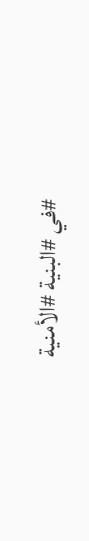#في #البنية #الأمنية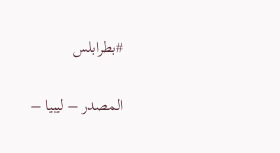#بطرابلس

المصدر – ليبيا –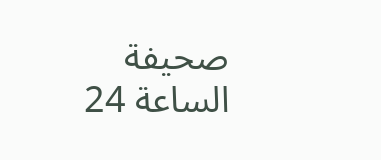صحيفة الساعة 24